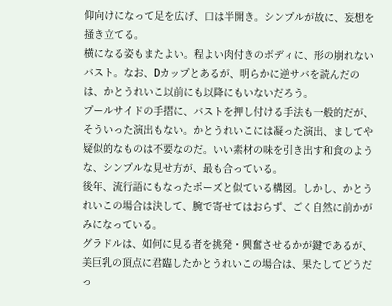仰向けになって足を広げ、口は半開き。シンプルが故に、妄想を掻き立てる。
横になる姿もまたよい。程よい肉付きのボディに、形の崩れないバスト。なお、Dカップとあるが、明らかに逆サバを読んだのは、かとうれいこ以前にも以降にもいないだろう。
プールサイドの手摺に、バストを押し付ける手法も一般的だが、そういった演出もない。かとうれいこには凝った演出、ましてや疑似的なものは不要なのだ。いい素材の味を引き出す和食のような、シンプルな見せ方が、最も合っている。
後年、流行語にもなったポーズと似ている構図。しかし、かとうれいこの場合は決して、腕で寄せてはおらず、ごく自然に前かがみになっている。
グラドルは、如何に見る者を挑発・興奮させるかが鍵であるが、美巨乳の頂点に君臨したかとうれいこの場合は、果たしてどうだっ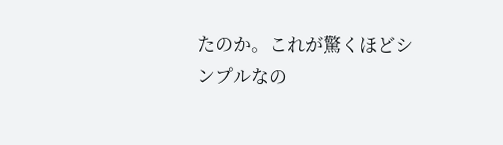たのか。これが驚くほどシンプルなの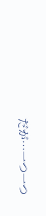だが…一つ一つ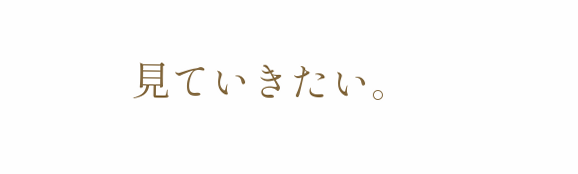見ていきたい。